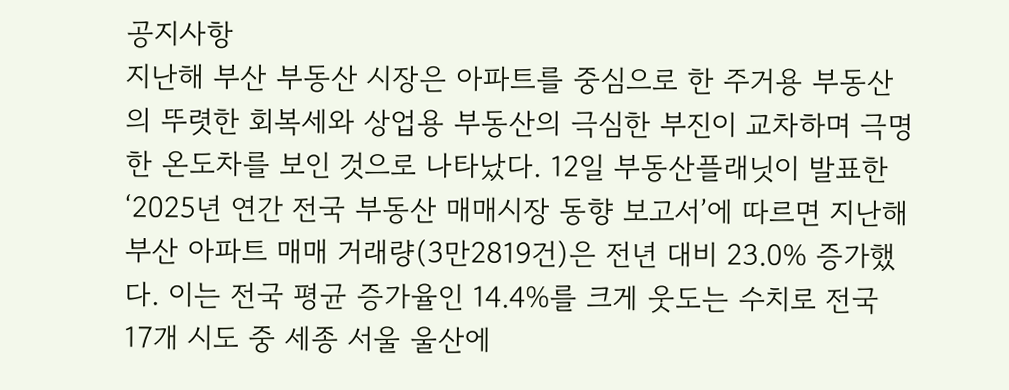공지사항
지난해 부산 부동산 시장은 아파트를 중심으로 한 주거용 부동산의 뚜렷한 회복세와 상업용 부동산의 극심한 부진이 교차하며 극명한 온도차를 보인 것으로 나타났다. 12일 부동산플래닛이 발표한 ‘2025년 연간 전국 부동산 매매시장 동향 보고서’에 따르면 지난해 부산 아파트 매매 거래량(3만2819건)은 전년 대비 23.0% 증가했다. 이는 전국 평균 증가율인 14.4%를 크게 웃도는 수치로 전국 17개 시도 중 세종 서울 울산에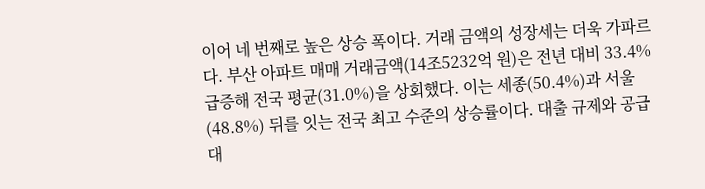이어 네 번째로 높은 상승 폭이다. 거래 금액의 성장세는 더욱 가파르다. 부산 아파트 매매 거래금액(14조5232억 원)은 전년 대비 33.4% 급증해 전국 평균(31.0%)을 상회했다. 이는 세종(50.4%)과 서울(48.8%) 뒤를 잇는 전국 최고 수준의 상승률이다. 대출 규제와 공급 대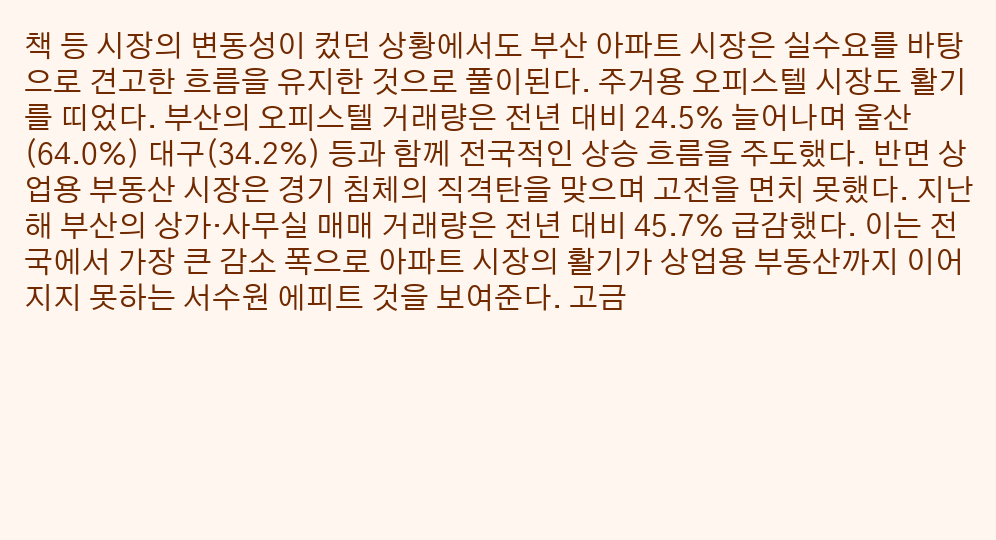책 등 시장의 변동성이 컸던 상황에서도 부산 아파트 시장은 실수요를 바탕으로 견고한 흐름을 유지한 것으로 풀이된다. 주거용 오피스텔 시장도 활기를 띠었다. 부산의 오피스텔 거래량은 전년 대비 24.5% 늘어나며 울산(64.0%) 대구(34.2%) 등과 함께 전국적인 상승 흐름을 주도했다. 반면 상업용 부동산 시장은 경기 침체의 직격탄을 맞으며 고전을 면치 못했다. 지난해 부산의 상가·사무실 매매 거래량은 전년 대비 45.7% 급감했다. 이는 전국에서 가장 큰 감소 폭으로 아파트 시장의 활기가 상업용 부동산까지 이어지지 못하는 서수원 에피트 것을 보여준다. 고금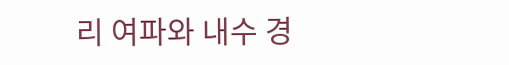리 여파와 내수 경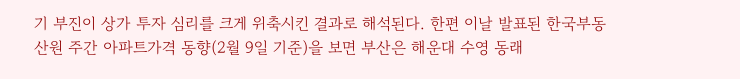기 부진이 상가 투자 심리를 크게 위축시킨 결과로 해석된다. 한편 이날 발표된 한국부동산원 주간 아파트가격 동향(2월 9일 기준)을 보면 부산은 해운대 수영 동래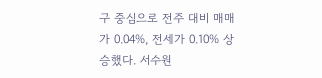구 중심으로 전주 대비 매매가 0.04%, 전세가 0.10% 상승했다. 서수원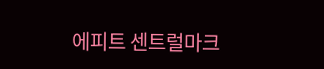에피트 센트럴마크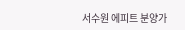서수원 에피트 분양가